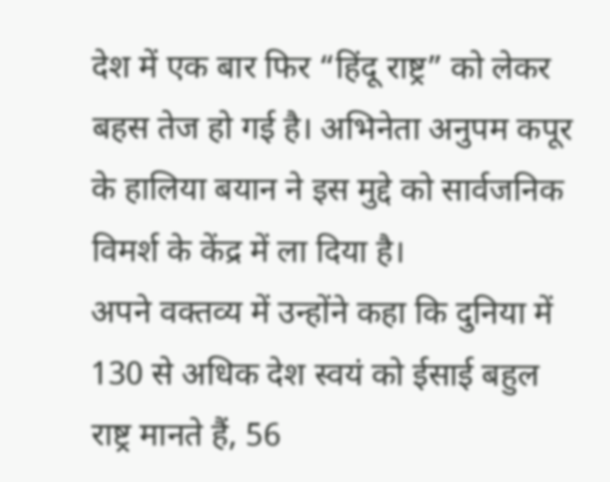देश में एक बार फिर “हिंदू राष्ट्र” को लेकर बहस तेज हो गई है। अभिनेता अनुपम कपूर के हालिया बयान ने इस मुद्दे को सार्वजनिक विमर्श के केंद्र में ला दिया है।
अपने वक्तव्य में उन्होंने कहा कि दुनिया में 130 से अधिक देश स्वयं को ईसाई बहुल राष्ट्र मानते हैं, 56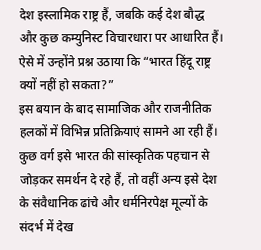देश इस्लामिक राष्ट्र हैं, जबकि कई देश बौद्ध और कुछ कम्युनिस्ट विचारधारा पर आधारित हैं। ऐसे में उन्होंने प्रश्न उठाया कि “भारत हिंदू राष्ट्र क्यों नहीं हो सकता?”
इस बयान के बाद सामाजिक और राजनीतिक हलकों में विभिन्न प्रतिक्रियाएं सामने आ रही हैं। कुछ वर्ग इसे भारत की सांस्कृतिक पहचान से जोड़कर समर्थन दे रहे हैं, तो वहीं अन्य इसे देश के संवैधानिक ढांचे और धर्मनिरपेक्ष मूल्यों के संदर्भ में देख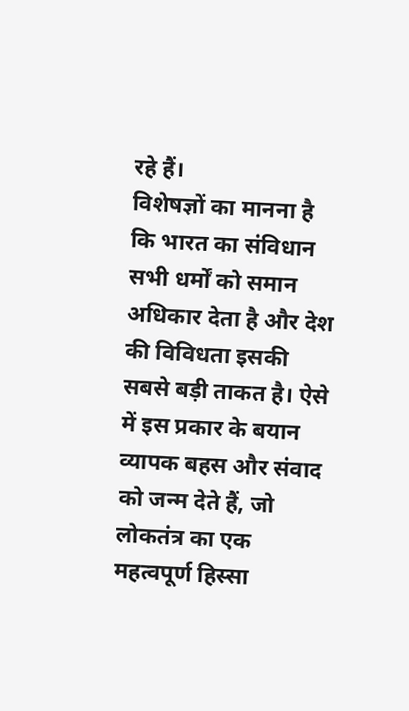रहे हैं।
विशेषज्ञों का मानना है कि भारत का संविधान सभी धर्मों को समान अधिकार देता है और देश की विविधता इसकी सबसे बड़ी ताकत है। ऐसे में इस प्रकार के बयान व्यापक बहस और संवाद को जन्म देते हैं, जो लोकतंत्र का एक महत्वपूर्ण हिस्सा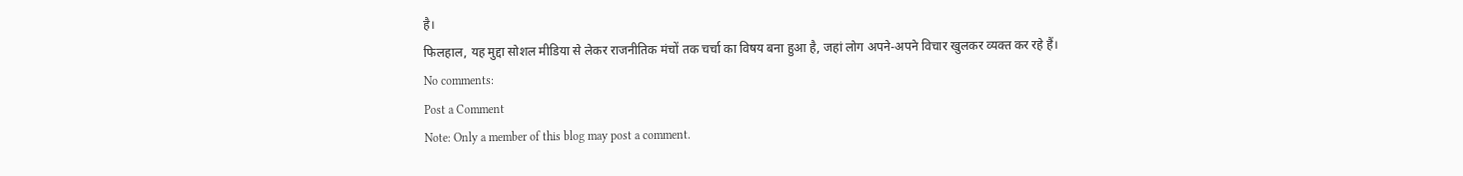है।
फिलहाल, यह मुद्दा सोशल मीडिया से लेकर राजनीतिक मंचों तक चर्चा का विषय बना हुआ है, जहां लोग अपने-अपने विचार खुलकर व्यक्त कर रहे हैं।
No comments:
Post a Comment
Note: Only a member of this blog may post a comment.